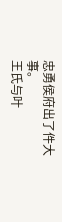忠勇侯府出了件大事。
王氏与叶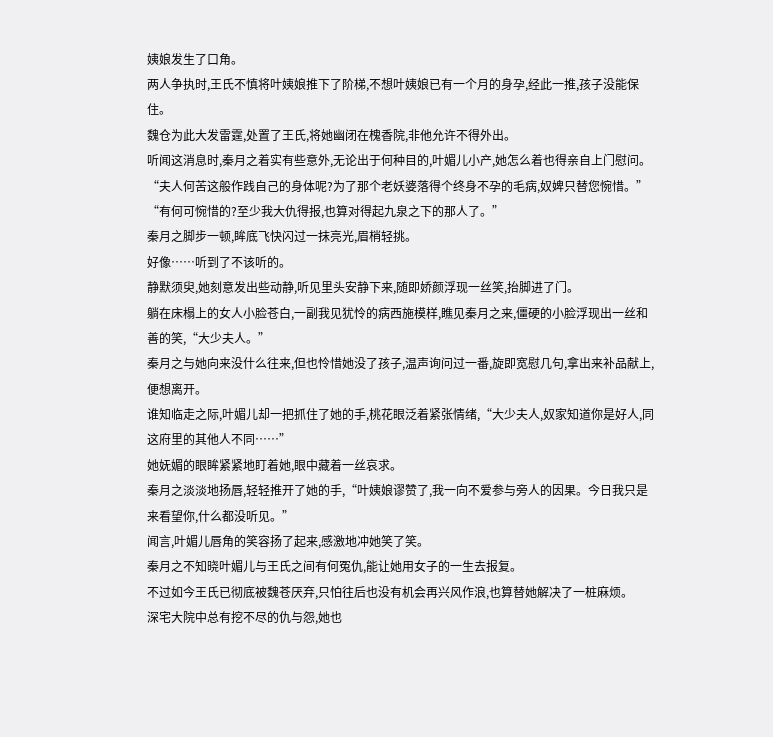姨娘发生了口角。
两人争执时,王氏不慎将叶姨娘推下了阶梯,不想叶姨娘已有一个月的身孕,经此一推,孩子没能保住。
魏仓为此大发雷霆,处置了王氏,将她幽闭在槐香院,非他允许不得外出。
听闻这消息时,秦月之着实有些意外,无论出于何种目的,叶媚儿小产,她怎么着也得亲自上门慰问。
“夫人何苦这般作践自己的身体呢?为了那个老妖婆落得个终身不孕的毛病,奴婢只替您惋惜。”
“有何可惋惜的?至少我大仇得报,也算对得起九泉之下的那人了。”
秦月之脚步一顿,眸底飞快闪过一抹亮光,眉梢轻挑。
好像……听到了不该听的。
静默须臾,她刻意发出些动静,听见里头安静下来,随即娇颜浮现一丝笑,抬脚进了门。
躺在床榻上的女人小脸苍白,一副我见犹怜的病西施模样,瞧见秦月之来,僵硬的小脸浮现出一丝和善的笑,“大少夫人。”
秦月之与她向来没什么往来,但也怜惜她没了孩子,温声询问过一番,旋即宽慰几句,拿出来补品献上,便想离开。
谁知临走之际,叶媚儿却一把抓住了她的手,桃花眼泛着紧张情绪,“大少夫人,奴家知道你是好人,同这府里的其他人不同……”
她妩媚的眼眸紧紧地盯着她,眼中藏着一丝哀求。
秦月之淡淡地扬唇,轻轻推开了她的手,“叶姨娘谬赞了,我一向不爱参与旁人的因果。今日我只是来看望你,什么都没听见。”
闻言,叶媚儿唇角的笑容扬了起来,感激地冲她笑了笑。
秦月之不知晓叶媚儿与王氏之间有何冤仇,能让她用女子的一生去报复。
不过如今王氏已彻底被魏苍厌弃,只怕往后也没有机会再兴风作浪,也算替她解决了一桩麻烦。
深宅大院中总有挖不尽的仇与怨,她也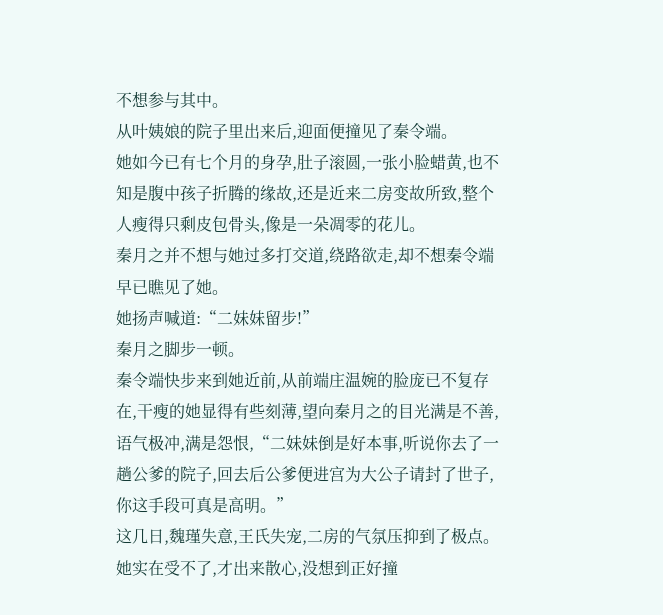不想参与其中。
从叶姨娘的院子里出来后,迎面便撞见了秦令端。
她如今已有七个月的身孕,肚子滚圆,一张小脸蜡黄,也不知是腹中孩子折腾的缘故,还是近来二房变故所致,整个人瘦得只剩皮包骨头,像是一朵凋零的花儿。
秦月之并不想与她过多打交道,绕路欲走,却不想秦令端早已瞧见了她。
她扬声喊道:“二妹妹留步!”
秦月之脚步一顿。
秦令端快步来到她近前,从前端庄温婉的脸庞已不复存在,干瘦的她显得有些刻薄,望向秦月之的目光满是不善,语气极冲,满是怨恨,“二妹妹倒是好本事,听说你去了一趟公爹的院子,回去后公爹便进宫为大公子请封了世子,你这手段可真是高明。”
这几日,魏瑾失意,王氏失宠,二房的气氛压抑到了极点。
她实在受不了,才出来散心,没想到正好撞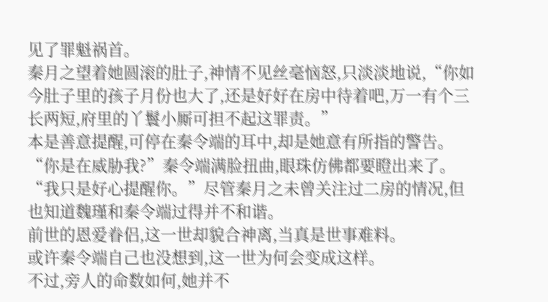见了罪魁祸首。
秦月之望着她圆滚的肚子,神情不见丝毫恼怒,只淡淡地说,“你如今肚子里的孩子月份也大了,还是好好在房中待着吧,万一有个三长两短,府里的丫鬟小厮可担不起这罪责。”
本是善意提醒,可停在秦令端的耳中,却是她意有所指的警告。
“你是在威胁我?”秦令端满脸扭曲,眼珠仿佛都要瞪出来了。
“我只是好心提醒你。”尽管秦月之未曾关注过二房的情况,但也知道魏瑾和秦令端过得并不和谐。
前世的恩爱眷侣,这一世却貌合神离,当真是世事难料。
或许秦令端自己也没想到,这一世为何会变成这样。
不过,旁人的命数如何,她并不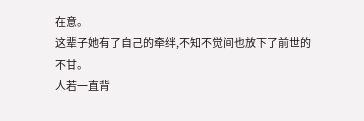在意。
这辈子她有了自己的牵绊,不知不觉间也放下了前世的不甘。
人若一直背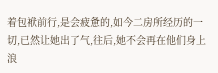着包袱前行,是会疲惫的,如今二房所经历的一切,已然让她出了气,往后,她不会再在他们身上浪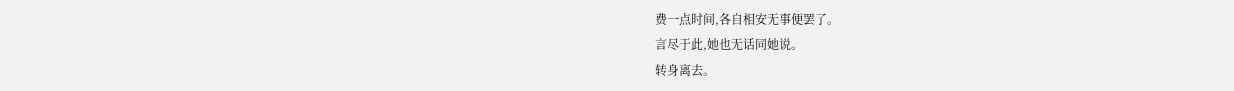费一点时间,各自相安无事便罢了。
言尽于此,她也无话同她说。
转身离去。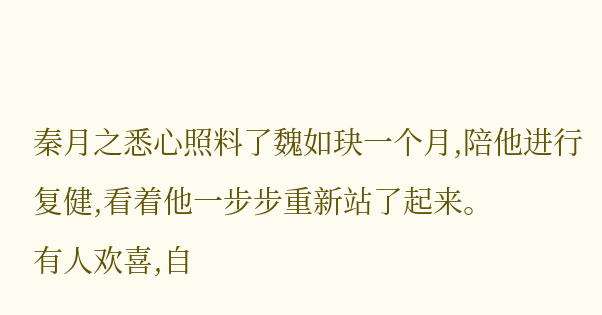秦月之悉心照料了魏如玦一个月,陪他进行复健,看着他一步步重新站了起来。
有人欢喜,自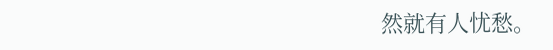然就有人忧愁。